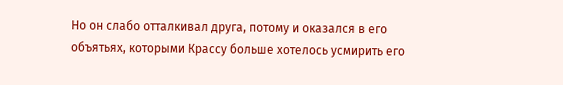Но он слабо отталкивал друга, потому и оказался в его объятьях, которыми Крассу больше хотелось усмирить его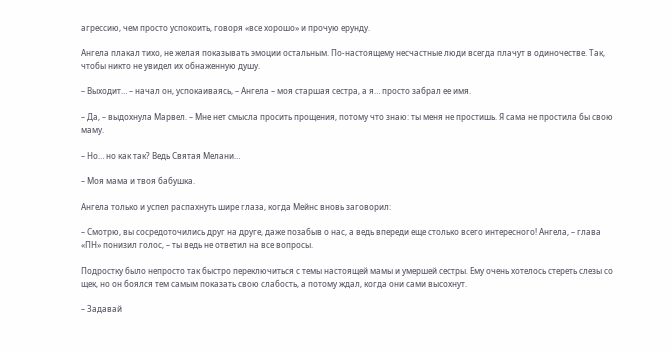агрессию, чем просто успокоить, говоря «все хорошо» и прочую ерунду.

Ангела плакал тихо, не желая показывать эмоции остальным. По-настоящему несчастные люди всегда плачут в одиночестве. Так, чтобы никто не увидел их обнаженную душу.

– Выходит… – начал он, успокаиваясь, – Ангела – моя старшая сестра, а я… просто забрал ее имя.

– Да, – выдохнула Марвел. – Мне нет смысла просить прощения, потому что знаю: ты меня не простишь. Я сама не простила бы свою маму.

– Но… но как так? Ведь Святая Мелани…

– Моя мама и твоя бабушка.

Ангела только и успел распахнуть шире глаза, когда Мейнс вновь заговорил:

– Смотрю, вы сосредоточились друг на друге, даже позабыв о нас, а ведь впереди еще столько всего интересного! Ангела, – глава «ПН» понизил голос, – ты ведь не ответил на все вопросы.

Подростку было непросто так быстро переключиться с темы настоящей мамы и умершей сестры. Ему очень хотелось стереть слезы со щек, но он боялся тем самым показать свою слабость, а потому ждал, когда они сами высохнут.

– Задавай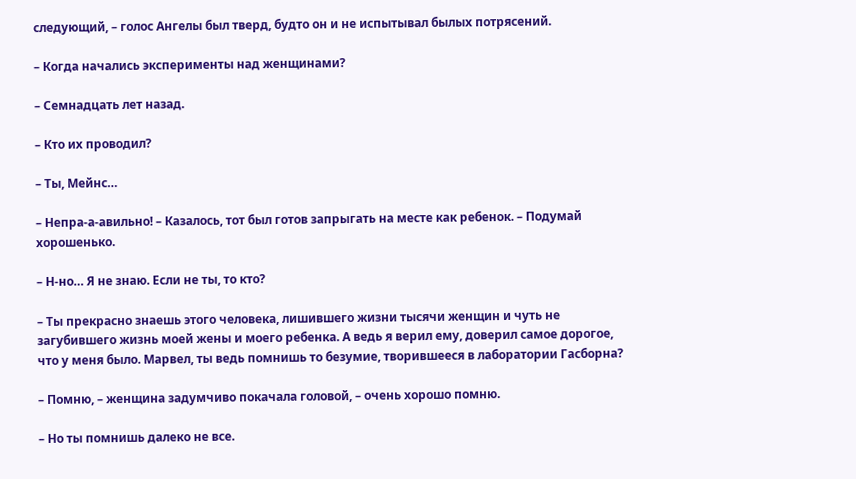следующий, – голос Ангелы был тверд, будто он и не испытывал былых потрясений.

– Когда начались эксперименты над женщинами?

– Семнадцать лет назад.

– Кто их проводил?

– Ты, Мейнс…

– Непра-а-авильно! – Казалось, тот был готов запрыгать на месте как ребенок. – Подумай хорошенько.

– Н-но… Я не знаю. Если не ты, то кто?

– Ты прекрасно знаешь этого человека, лишившего жизни тысячи женщин и чуть не загубившего жизнь моей жены и моего ребенка. А ведь я верил ему, доверил самое дорогое, что у меня было. Марвел, ты ведь помнишь то безумие, творившееся в лаборатории Гасборна?

– Помню, – женщина задумчиво покачала головой, – очень хорошо помню.

– Но ты помнишь далеко не все.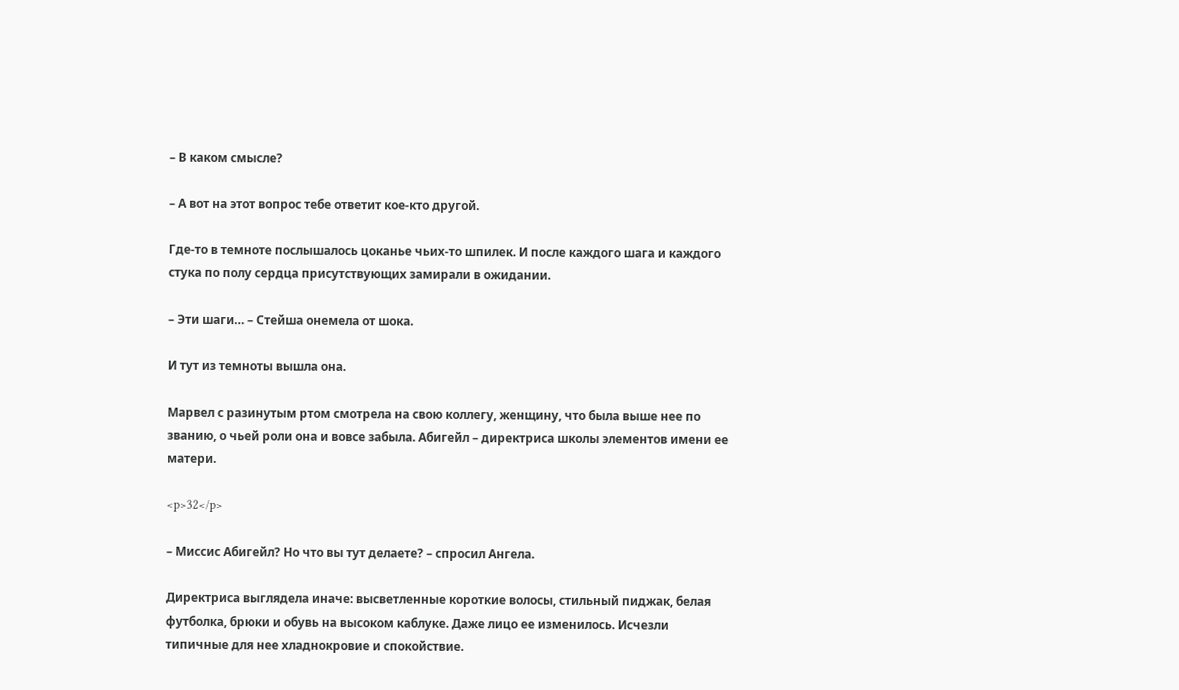– В каком смысле?

– А вот на этот вопрос тебе ответит кое-кто другой.

Где-то в темноте послышалось цоканье чьих-то шпилек. И после каждого шага и каждого стука по полу сердца присутствующих замирали в ожидании.

– Эти шаги… – Стейша онемела от шока.

И тут из темноты вышла она.

Марвел с разинутым ртом смотрела на свою коллегу, женщину, что была выше нее по званию, о чьей роли она и вовсе забыла. Абигейл – директриса школы элементов имени ее матери.

<p>32</p>

– Миссис Абигейл? Но что вы тут делаете? – спросил Ангела.

Директриса выглядела иначе: высветленные короткие волосы, стильный пиджак, белая футболка, брюки и обувь на высоком каблуке. Даже лицо ее изменилось. Исчезли типичные для нее хладнокровие и спокойствие.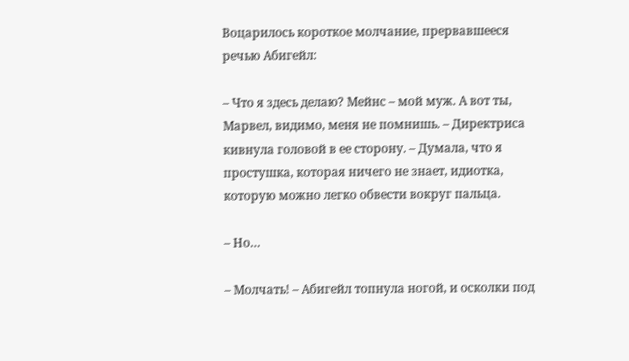Воцарилось короткое молчание, прервавшееся речью Абигейл:

– Что я здесь делаю? Мейнс – мой муж. А вот ты, Марвел, видимо, меня не помнишь. – Директриса кивнула головой в ее сторону. – Думала, что я простушка, которая ничего не знает, идиотка, которую можно легко обвести вокруг пальца.

– Но…

– Молчать! – Абигейл топнула ногой, и осколки под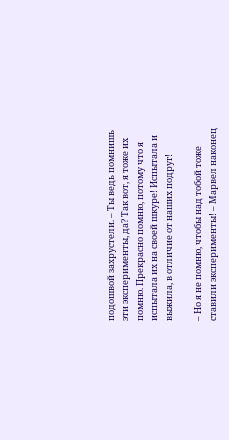подошвой захрустели. – Ты ведь помнишь эти эксперименты, да? Так вот, я тоже их помню. Прекрасно помню, потому что я испытала их на своей шкуре! Испытала и выжила, в отличие от наших подруг!

– Но я не помню, чтобы над тобой тоже ставили эксперименты! – Марвел наконец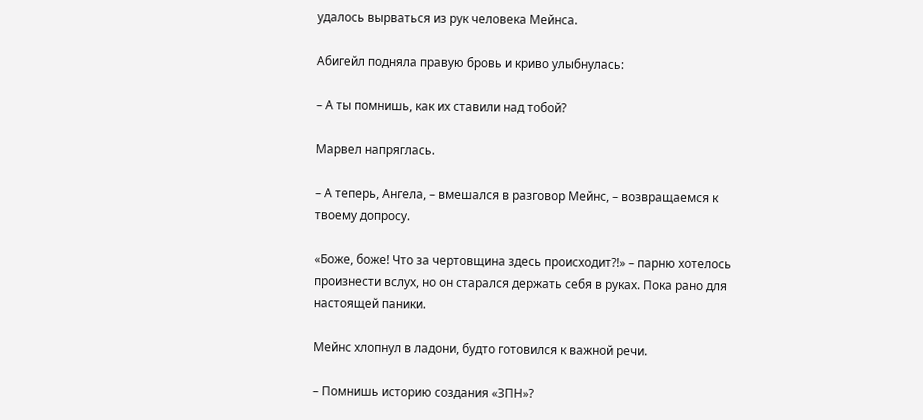удалось вырваться из рук человека Мейнса.

Абигейл подняла правую бровь и криво улыбнулась:

– А ты помнишь, как их ставили над тобой?

Марвел напряглась.

– А теперь, Ангела, – вмешался в разговор Мейнс, – возвращаемся к твоему допросу.

«Боже, боже! Что за чертовщина здесь происходит?!» – парню хотелось произнести вслух, но он старался держать себя в руках. Пока рано для настоящей паники.

Мейнс хлопнул в ладони, будто готовился к важной речи.

– Помнишь историю создания «ЗПН»?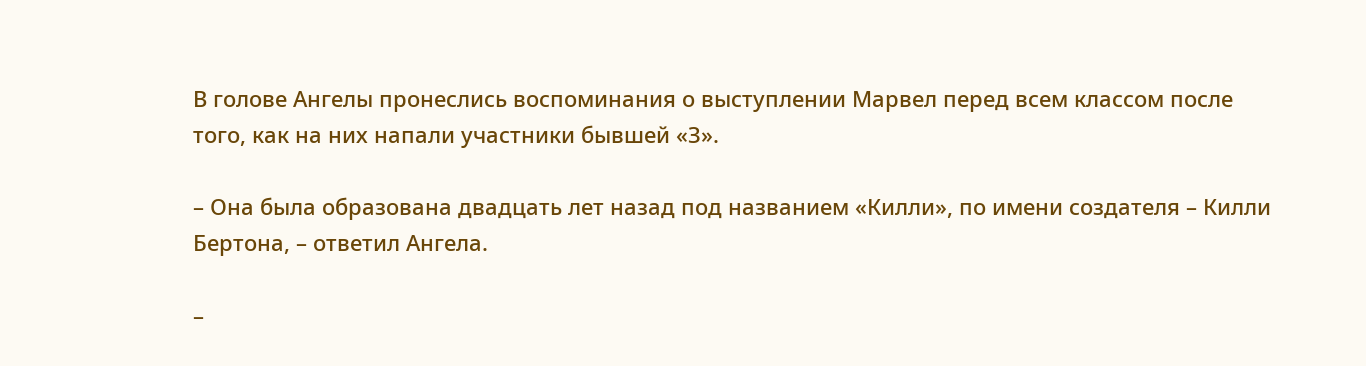В голове Ангелы пронеслись воспоминания о выступлении Марвел перед всем классом после того, как на них напали участники бывшей «З».

– Она была образована двадцать лет назад под названием «Килли», по имени создателя – Килли Бертона, – ответил Ангела.

–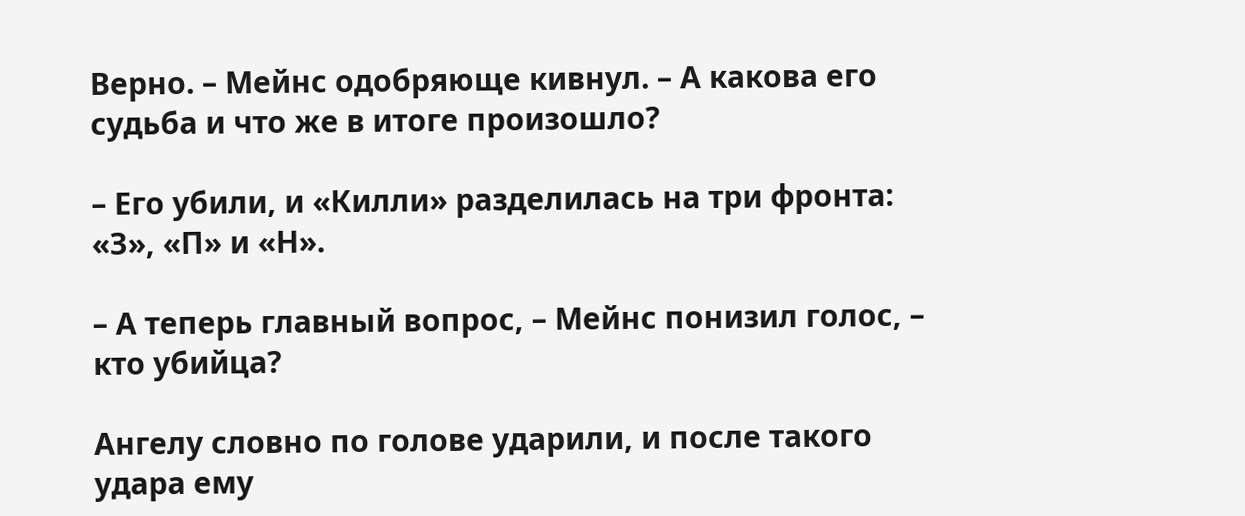Верно. – Мейнс одобряюще кивнул. – А какова его судьба и что же в итоге произошло?

– Его убили, и «Килли» разделилась на три фронта: «З», «П» и «Н».

– А теперь главный вопрос, – Мейнс понизил голос, – кто убийца?

Ангелу словно по голове ударили, и после такого удара ему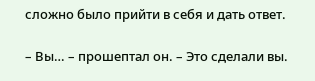сложно было прийти в себя и дать ответ.

– Вы… – прошептал он. – Это сделали вы.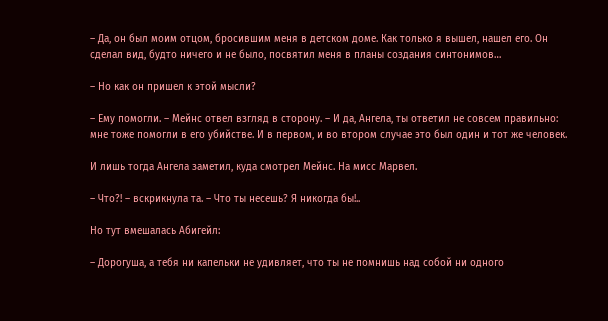– Да, он был моим отцом, бросившим меня в детском доме. Как только я вышел, нашел его. Он сделал вид, будто ничего и не было, посвятил меня в планы создания синтонимов…

– Но как он пришел к этой мысли?

– Ему помогли. – Мейнс отвел взгляд в сторону. – И да, Ангела, ты ответил не совсем правильно: мне тоже помогли в его убийстве. И в первом, и во втором случае это был один и тот же человек.

И лишь тогда Ангела заметил, куда смотрел Мейнс. На мисс Марвел.

– Что?! – вскрикнула та. – Что ты несешь? Я никогда бы!..

Но тут вмешалась Абигейл:

– Дорогуша, а тебя ни капельки не удивляет, что ты не помнишь над собой ни одного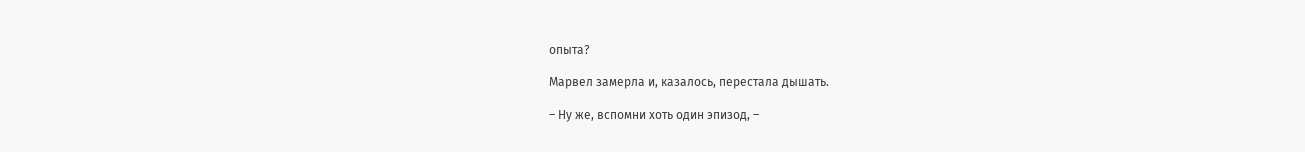опыта?

Марвел замерла и, казалось, перестала дышать.

– Ну же, вспомни хоть один эпизод, –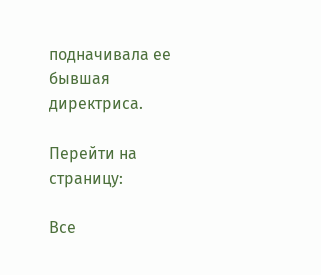подначивала ее бывшая директриса.

Перейти на страницу:

Все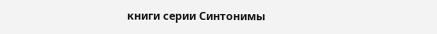книги серии Синтонимы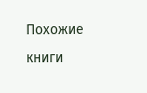Похожие книги